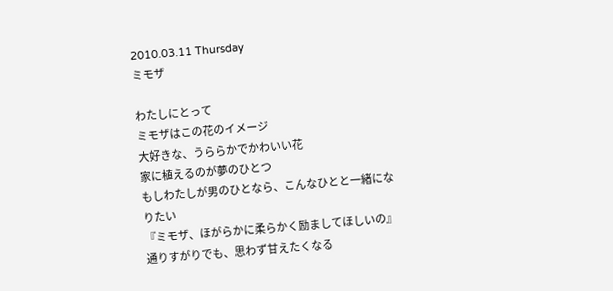2010.03.11 Thursday
ミモザ

わたしにとって
ミモザはこの花のイメージ
大好きな、うららかでかわいい花
家に植えるのが夢のひとつ
もしわたしが男のひとなら、こんなひとと一緒になりたい
『ミモザ、ほがらかに柔らかく励ましてほしいの』
通りすがりでも、思わず甘えたくなる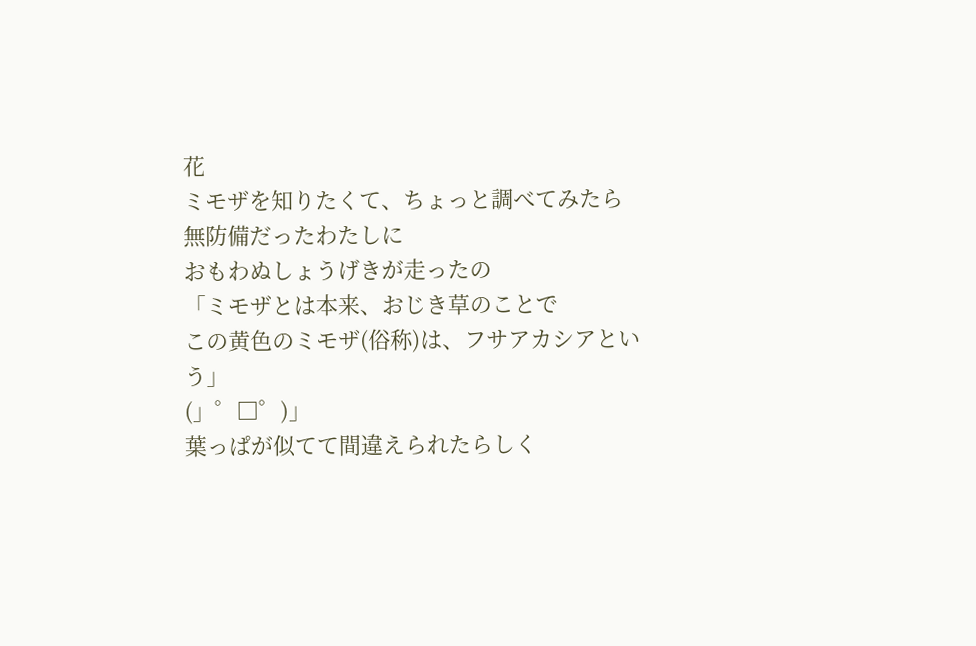花
ミモザを知りたくて、ちょっと調べてみたら
無防備だったわたしに
おもわぬしょうげきが走ったの
「ミモザとは本来、おじき草のことで
この黄色のミモザ(俗称)は、フサアカシアという」
(」゜□゜)」
葉っぱが似てて間違えられたらしく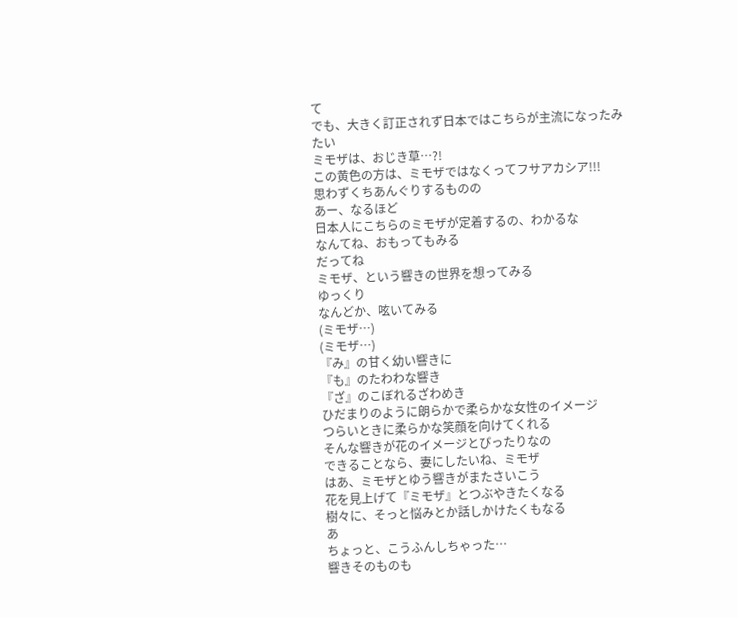て
でも、大きく訂正されず日本ではこちらが主流になったみたい
ミモザは、おじき草…?!
この黄色の方は、ミモザではなくってフサアカシア!!!
思わずくちあんぐりするものの
あー、なるほど
日本人にこちらのミモザが定着するの、わかるな
なんてね、おもってもみる
だってね
ミモザ、という響きの世界を想ってみる
ゆっくり
なんどか、呟いてみる
(ミモザ…)
(ミモザ…)
『み』の甘く幼い響きに
『も』のたわわな響き
『ざ』のこぼれるざわめき
ひだまりのように朗らかで柔らかな女性のイメージ
つらいときに柔らかな笑顔を向けてくれる
そんな響きが花のイメージとぴったりなの
できることなら、妻にしたいね、ミモザ
はあ、ミモザとゆう響きがまたさいこう
花を見上げて『ミモザ』とつぶやきたくなる
樹々に、そっと悩みとか話しかけたくもなる
あ
ちょっと、こうふんしちゃった…
響きそのものも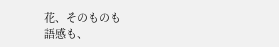花、そのものも
語感も、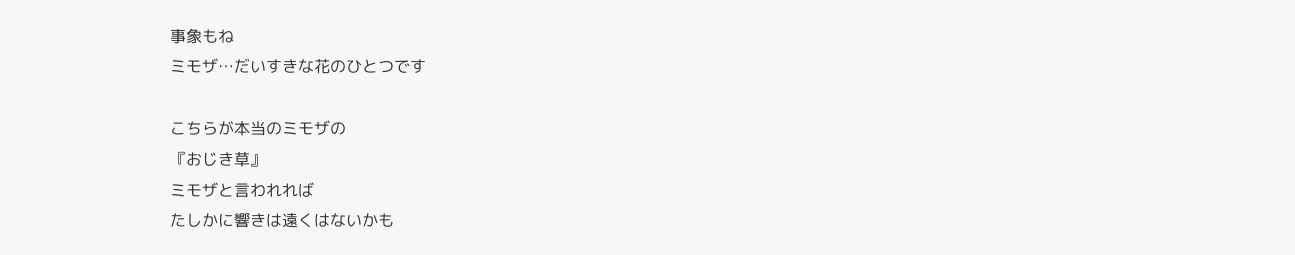事象もね
ミモザ…だいすきな花のひとつです

こちらが本当のミモザの
『おじき草』
ミモザと言われれば
たしかに響きは遠くはないかも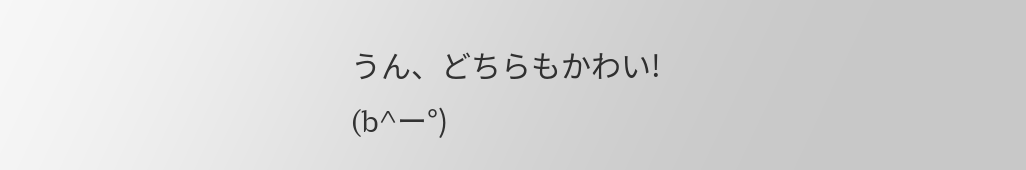うん、どちらもかわい!
(b^ー°)